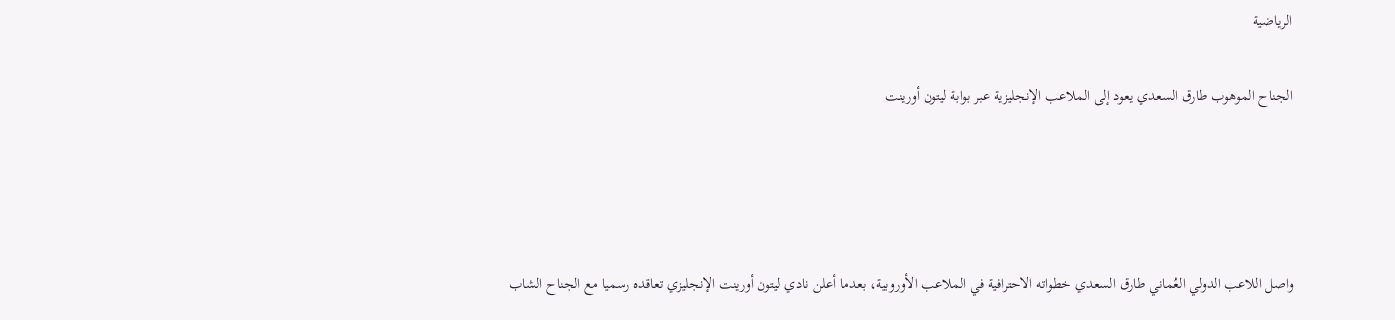الرياضية

الجناح الموهوب طارق السعدي يعود إلى الملاعب الإنجليزية عبر بوابة ليتون أورينت




واصل اللاعب الدولي العُماني طارق السعدي خطواته الاحترافية في الملاعب الأوروبية، بعدما أعلن نادي ليتون أورينت الإنجليزي تعاقده رسميا مع الجناح الشاب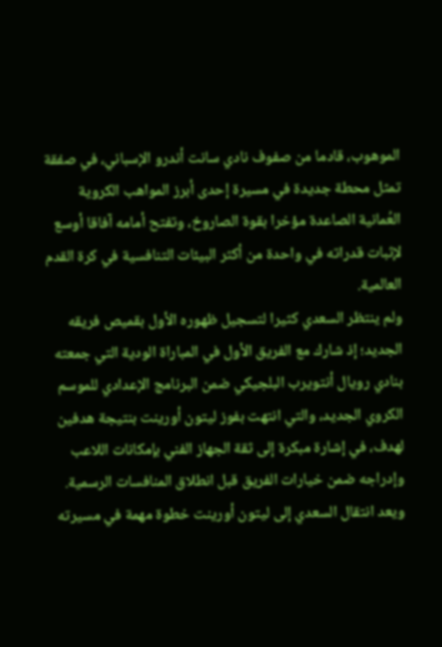الموهوب، قادما من صفوف نادي سانت أندرو الإسباني، في صفقة تمثل محطة جديدة في مسيرة إحدى أبرز المواهب الكروية العُمانية الصاعدة مؤخرا بقوة الصاروخ، وتفتح أمامه آفاقا أوسع لإثبات قدراته في واحدة من أكثر البيئات التنافسية في كرة القدم العالمية.
ولم ينتظر السعدي كثيرا لتسجيل ظهوره الأول بقميص فريقه الجديد؛ إذ شارك مع الفريق الأول في المباراة الودية التي جمعته بنادي رويال أنتويرب البلجيكي ضمن البرنامج الإعدادي للموسم الكروي الجديد، والتي انتهت بفوز ليتون أورينت بنتيجة هدفين لهدف، في إشارة مبكرة إلى ثقة الجهاز الفني بإمكانات اللاعب وإدراجه ضمن خيارات الفريق قبل انطلاق المنافسات الرسمية.
ويعد انتقال السعدي إلى ليتون أورينت خطوة مهمة في مسيرته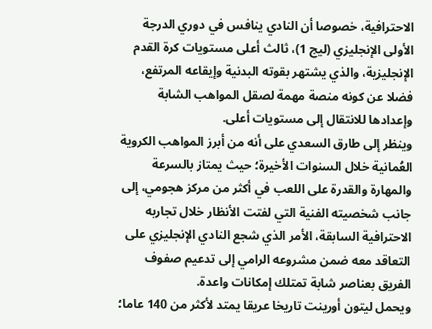الاحترافية، خصوصا أن النادي ينافس في دوري الدرجة الأولى الإنجليزي (ليج 1)، ثالث أعلى مستويات كرة القدم الإنجليزية، والذي يشتهر بقوته البدنية وإيقاعه المرتفع، فضلا عن كونه منصة مهمة لصقل المواهب الشابة وإعدادها للانتقال إلى مستويات أعلى.
وينظر إلى طارق السعدي على أنه من أبرز المواهب الكروية العُمانية خلال السنوات الأخيرة؛ حيث يمتاز بالسرعة والمهارة والقدرة على اللعب في أكثر من مركز هجومي، إلى جانب شخصيته الفنية التي لفتت الأنظار خلال تجاربه الاحترافية السابقة، الأمر الذي شجع النادي الإنجليزي على التعاقد معه ضمن مشروعه الرامي إلى تدعيم صفوف الفريق بعناصر شابة تمتلك إمكانات واعدة.
ويحمل ليتون أورينت تاريخا عريقا يمتد لأكثر من 140 عاما؛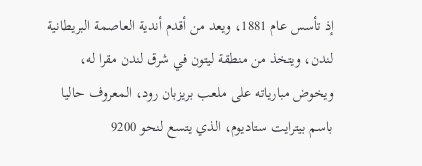إذ تأسس عام 1881، ويعد من أقدم أندية العاصمة البريطانية لندن، ويتخذ من منطقة ليتون في شرق لندن مقرا له، ويخوض مبارياته على ملعب بريزبان رود، المعروف حاليا باسم بيترايت ستاديوم، الذي يتسع لنحو 9200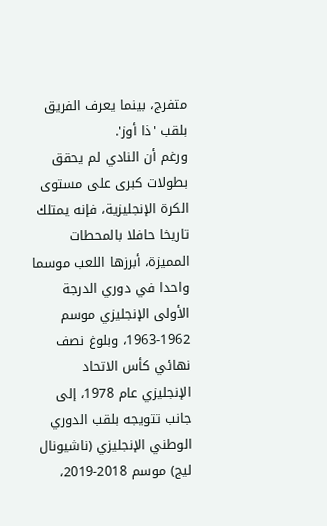متفرج، بينما يعرف الفريق بلقب 'ذا أوز'.
ورغم أن النادي لم يحقق بطولات كبرى على مستوى الكرة الإنجليزية، فإنه يمتلك تاريخا حافلا بالمحطات المميزة، أبرزها اللعب موسما واحدا في دوري الدرجة الأولى الإنجليزي موسم 1962-1963، وبلوغ نصف نهائي كأس الاتحاد الإنجليزي عام 1978، إلى جانب تتويجه بلقب الدوري الوطني الإنجليزي (ناشيونال ليج) موسم 2018-2019،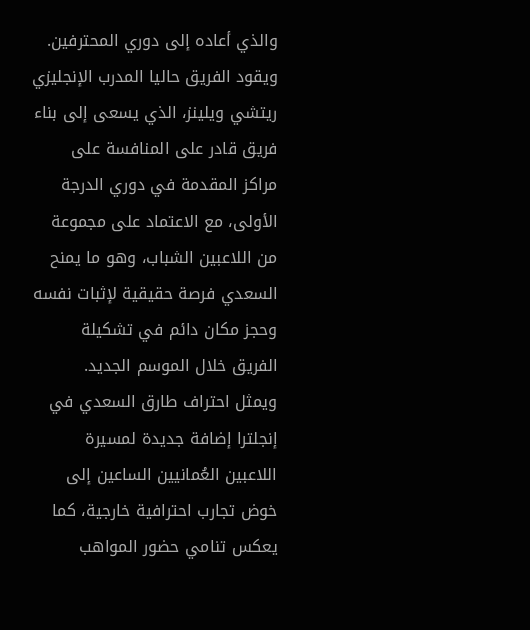والذي أعاده إلى دوري المحترفين.
ويقود الفريق حاليا المدرب الإنجليزي ريتشي ويلينز، الذي يسعى إلى بناء فريق قادر على المنافسة على مراكز المقدمة في دوري الدرجة الأولى، مع الاعتماد على مجموعة من اللاعبين الشباب، وهو ما يمنح السعدي فرصة حقيقية لإثبات نفسه وحجز مكان دائم في تشكيلة الفريق خلال الموسم الجديد.
ويمثل احتراف طارق السعدي في إنجلترا إضافة جديدة لمسيرة اللاعبين العُمانيين الساعين إلى خوض تجارب احترافية خارجية، كما يعكس تنامي حضور المواهب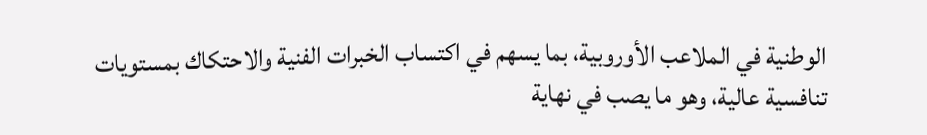الوطنية في الملاعب الأوروبية، بما يسهم في اكتساب الخبرات الفنية والاحتكاك بمستويات تنافسية عالية، وهو ما يصب في نهاية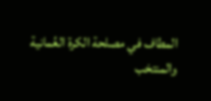المطاف في مصلحة الكرة العُمانية والمنتخب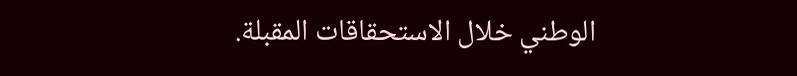الوطني خلال الاستحقاقات المقبلة.